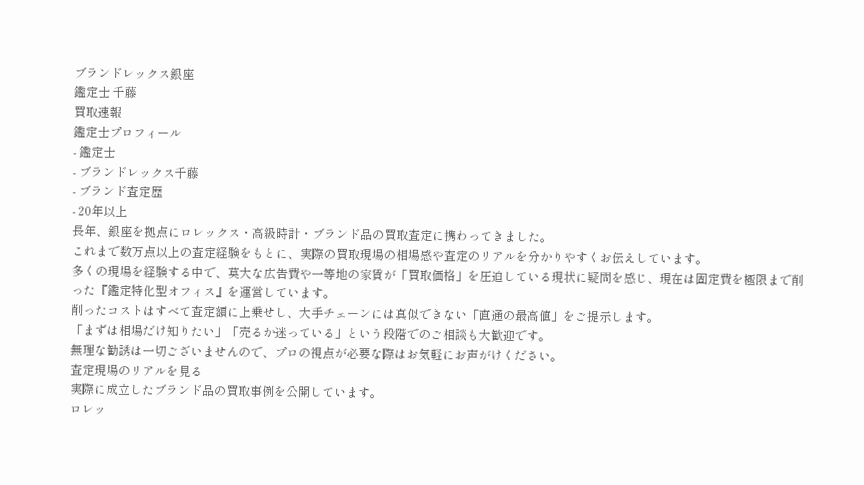ブランドレックス銀座
鑑定士 千藤
買取速報
鑑定士プロフィール
- 鑑定士
- ブランドレックス千藤
- ブランド査定歴
- 20年以上
長年、銀座を拠点にロレックス・高級時計・ブランド品の買取査定に携わってきました。
これまで数万点以上の査定経験をもとに、実際の買取現場の相場感や査定のリアルを分かりやすくお伝えしています。
多くの現場を経験する中で、莫大な広告費や一等地の家賃が「買取価格」を圧迫している現状に疑問を感じ、現在は固定費を極限まで削った『鑑定特化型オフィス』を運営しています。
削ったコストはすべて査定額に上乗せし、大手チェーンには真似できない「直通の最高値」をご提示します。
「まずは相場だけ知りたい」「売るか迷っている」という段階でのご相談も大歓迎です。
無理な勧誘は一切ございませんので、プロの視点が必要な際はお気軽にお声がけください。
査定現場のリアルを見る
実際に成立したブランド品の買取事例を公開しています。
ロレッ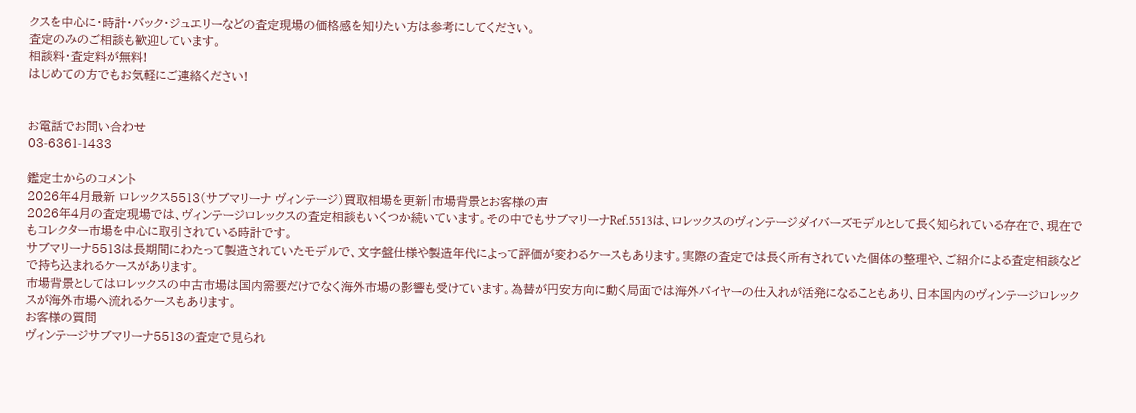クスを中心に・時計・バック・ジュエリーなどの査定現場の価格感を知りたい方は参考にしてください。
査定のみのご相談も歓迎しています。
相談料・査定料が無料!
はじめての方でもお気軽にご連絡ください!


お電話でお問い合わせ
03-6361-1433

鑑定士からのコメント
2026年4月最新 ロレックス5513(サブマリーナ ヴィンテージ)買取相場を更新|市場背景とお客様の声
2026年4月の査定現場では、ヴィンテージロレックスの査定相談もいくつか続いています。その中でもサブマリーナRef.5513は、ロレックスのヴィンテージダイバーズモデルとして長く知られている存在で、現在でもコレクター市場を中心に取引されている時計です。
サブマリーナ5513は長期間にわたって製造されていたモデルで、文字盤仕様や製造年代によって評価が変わるケースもあります。実際の査定では長く所有されていた個体の整理や、ご紹介による査定相談などで持ち込まれるケースがあります。
市場背景としてはロレックスの中古市場は国内需要だけでなく海外市場の影響も受けています。為替が円安方向に動く局面では海外バイヤーの仕入れが活発になることもあり、日本国内のヴィンテージロレックスが海外市場へ流れるケースもあります。
お客様の質問
ヴィンテージサブマリーナ5513の査定で見られ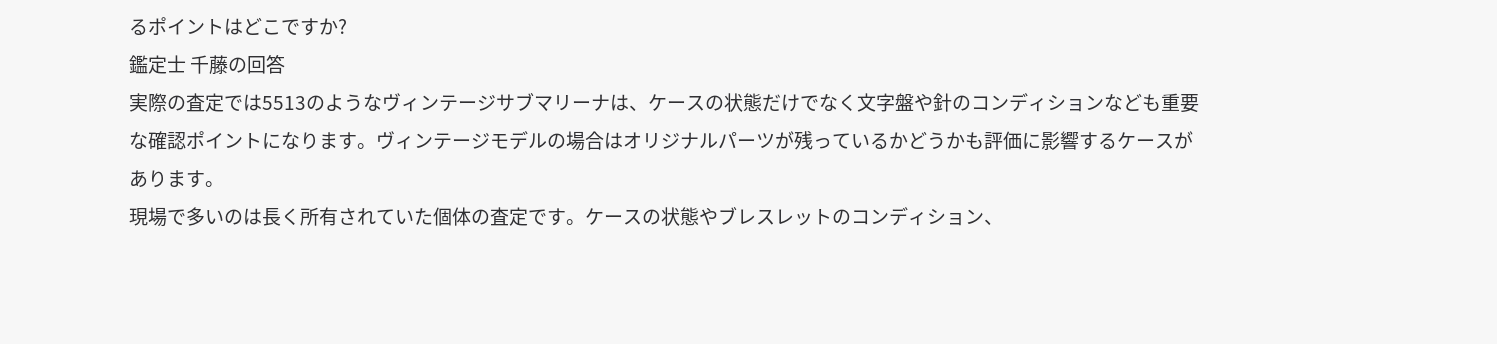るポイントはどこですか?
鑑定士 千藤の回答
実際の査定では5513のようなヴィンテージサブマリーナは、ケースの状態だけでなく文字盤や針のコンディションなども重要な確認ポイントになります。ヴィンテージモデルの場合はオリジナルパーツが残っているかどうかも評価に影響するケースがあります。
現場で多いのは長く所有されていた個体の査定です。ケースの状態やブレスレットのコンディション、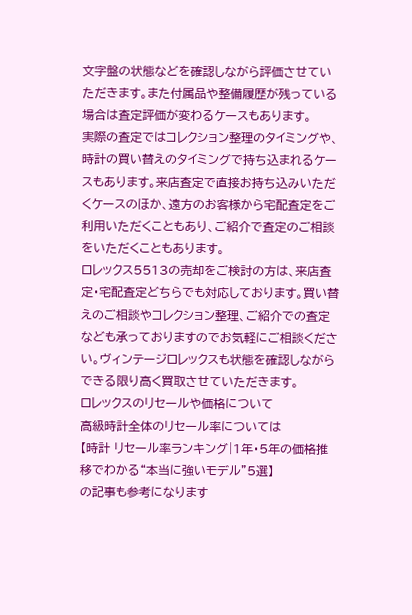文字盤の状態などを確認しながら評価させていただきます。また付属品や整備履歴が残っている場合は査定評価が変わるケースもあります。
実際の査定ではコレクション整理のタイミングや、時計の買い替えのタイミングで持ち込まれるケースもあります。来店査定で直接お持ち込みいただくケースのほか、遠方のお客様から宅配査定をご利用いただくこともあり、ご紹介で査定のご相談をいただくこともあります。
ロレックス5513の売却をご検討の方は、来店査定・宅配査定どちらでも対応しております。買い替えのご相談やコレクション整理、ご紹介での査定なども承っておりますのでお気軽にご相談ください。ヴィンテージロレックスも状態を確認しながらできる限り高く買取させていただきます。
ロレックスのリセールや価格について
高級時計全体のリセール率については
【時計 リセール率ランキング|1年・5年の価格推移でわかる“本当に強いモデル”5選】
の記事も参考になります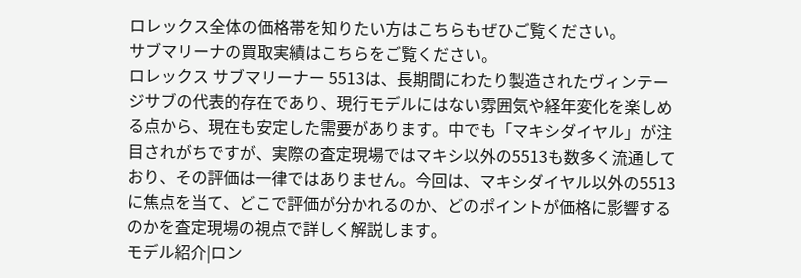ロレックス全体の価格帯を知りたい方はこちらもぜひご覧ください。
サブマリーナの買取実績はこちらをご覧ください。
ロレックス サブマリーナー 5513は、長期間にわたり製造されたヴィンテージサブの代表的存在であり、現行モデルにはない雰囲気や経年変化を楽しめる点から、現在も安定した需要があります。中でも「マキシダイヤル」が注目されがちですが、実際の査定現場ではマキシ以外の5513も数多く流通しており、その評価は一律ではありません。今回は、マキシダイヤル以外の5513に焦点を当て、どこで評価が分かれるのか、どのポイントが価格に影響するのかを査定現場の視点で詳しく解説します。
モデル紹介|ロン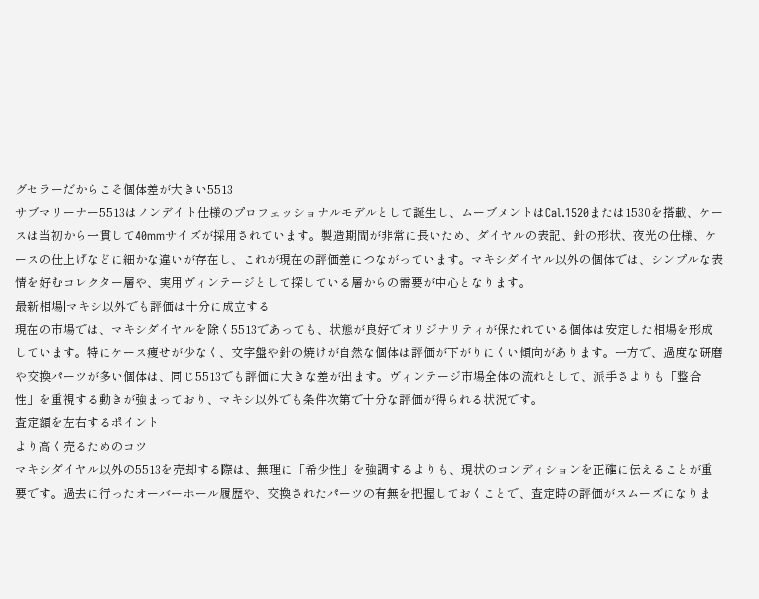グセラーだからこそ個体差が大きい5513
サブマリーナー5513はノンデイト仕様のプロフェッショナルモデルとして誕生し、ムーブメントはCal.1520または1530を搭載、ケースは当初から一貫して40mmサイズが採用されています。製造期間が非常に長いため、ダイヤルの表記、針の形状、夜光の仕様、ケースの仕上げなどに細かな違いが存在し、これが現在の評価差につながっています。マキシダイヤル以外の個体では、シンプルな表情を好むコレクター層や、実用ヴィンテージとして探している層からの需要が中心となります。
最新相場|マキシ以外でも評価は十分に成立する
現在の市場では、マキシダイヤルを除く5513であっても、状態が良好でオリジナリティが保たれている個体は安定した相場を形成しています。特にケース痩せが少なく、文字盤や針の焼けが自然な個体は評価が下がりにくい傾向があります。一方で、過度な研磨や交換パーツが多い個体は、同じ5513でも評価に大きな差が出ます。ヴィンテージ市場全体の流れとして、派手さよりも「整合性」を重視する動きが強まっており、マキシ以外でも条件次第で十分な評価が得られる状況です。
査定額を左右するポイント
より高く売るためのコツ
マキシダイヤル以外の5513を売却する際は、無理に「希少性」を強調するよりも、現状のコンディションを正確に伝えることが重要です。過去に行ったオーバーホール履歴や、交換されたパーツの有無を把握しておくことで、査定時の評価がスムーズになりま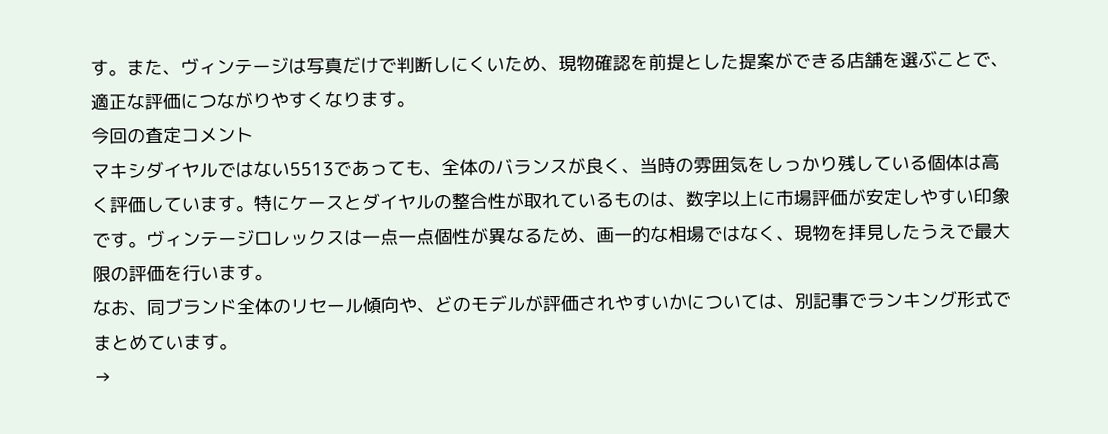す。また、ヴィンテージは写真だけで判断しにくいため、現物確認を前提とした提案ができる店舗を選ぶことで、適正な評価につながりやすくなります。
今回の査定コメント
マキシダイヤルではない5513であっても、全体のバランスが良く、当時の雰囲気をしっかり残している個体は高く評価しています。特にケースとダイヤルの整合性が取れているものは、数字以上に市場評価が安定しやすい印象です。ヴィンテージロレックスは一点一点個性が異なるため、画一的な相場ではなく、現物を拝見したうえで最大限の評価を行います。
なお、同ブランド全体のリセール傾向や、どのモデルが評価されやすいかについては、別記事でランキング形式でまとめています。
→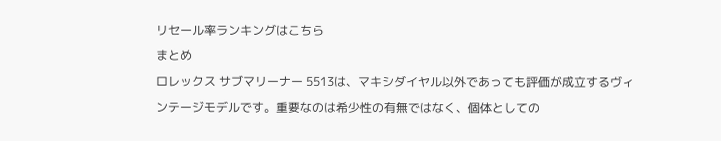リセール率ランキングはこちら
まとめ
ロレックス サブマリーナー 5513は、マキシダイヤル以外であっても評価が成立するヴィンテージモデルです。重要なのは希少性の有無ではなく、個体としての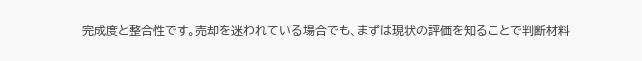完成度と整合性です。売却を迷われている場合でも、まずは現状の評価を知ることで判断材料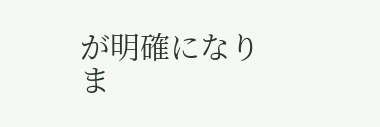が明確になりま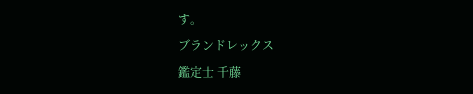す。
ブランドレックス
鑑定士 千藤